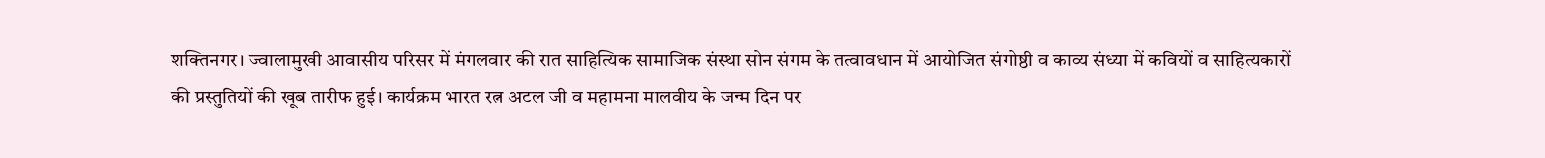शक्तिनगर। ज्वालामुखी आवासीय परिसर में मंगलवार की रात साहित्यिक सामाजिक संस्था सोन संगम के तत्वावधान में आयोजित संगोष्ठी व काव्य संध्या में कवियों व साहित्यकारों की प्रस्तुतियों की खूब तारीफ हुई। कार्यक्रम भारत रत्न अटल जी व महामना मालवीय के जन्म दिन पर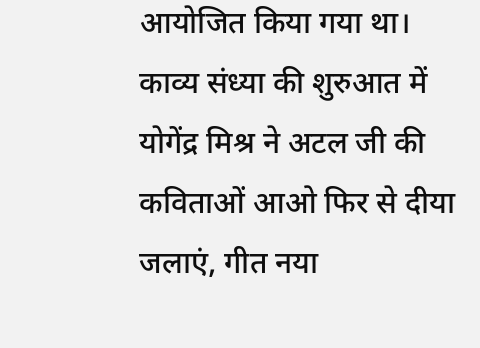आयोजित किया गया था।
काव्य संध्या की शुरुआत में योगेंद्र मिश्र ने अटल जी की कविताओं आओ फिर से दीया जलाएं, गीत नया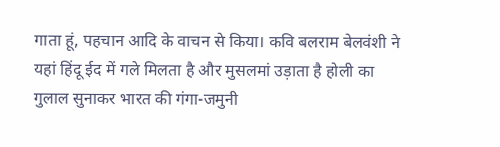गाता हूं, पहचान आदि के वाचन से किया। कवि बलराम बेलवंशी ने यहां हिंदू ईद में गले मिलता है और मुसलमां उड़ाता है होली का गुलाल सुनाकर भारत की गंगा-जमुनी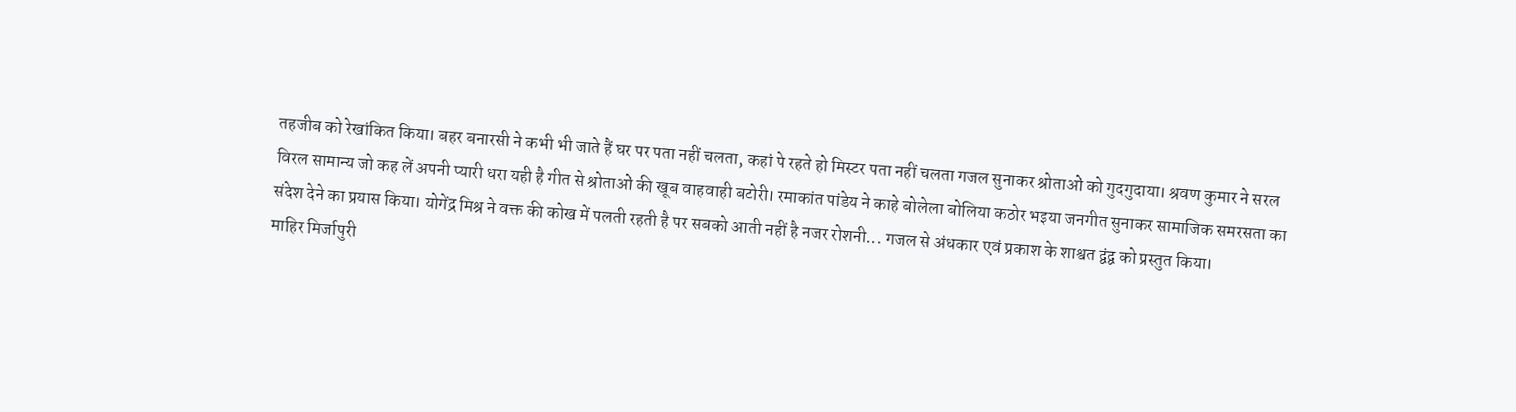तहजीब को रेखांकित किया। बहर बनारसी ने कभी भी जाते हैं घर पर पता नहीं चलता, कहां पे रहते हो मिस्टर पता नहीं चलता गजल सुनाकर श्रोताओं को गुदगुदाया। श्रवण कुमार ने सरल विरल सामान्य जो कह लें अपनी प्यारी धरा यही है गीत से श्रोताओं की खूब वाहवाही बटोरी। रमाकांत पांडेय ने काहे बोलेला बोलिया कठोर भइया जनगीत सुनाकर सामाजिक समरसता का संदेश देने का प्रयास किया। योगेंद्र मिश्र ने वक्त की कोख में पलती रहती है पर सबको आती नहीं है नजर रोशनी... गजल से अंधकार एवं प्रकाश के शाश्वत द्वंद्व को प्रस्तुत किया।
माहिर मिर्जापुरी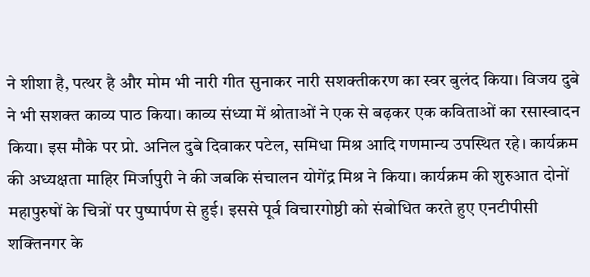ने शीशा है, पत्थर है और मोम भी नारी गीत सुनाकर नारी सशक्तीकरण का स्वर बुलंद किया। विजय दुबे ने भी सशक्त काव्य पाठ किया। काव्य संध्या में श्रोताओं ने एक से बढ़कर एक कविताओं का रसास्वादन किया। इस मौके पर प्रो. अनिल दुबे दिवाकर पटेल, समिधा मिश्र आदि गणमान्य उपस्थित रहे। कार्यक्रम की अध्यक्षता माहिर मिर्जापुरी ने की जबकि संचालन योगेंद्र मिश्र ने किया। कार्यक्रम की शुरुआत दोनों महापुरुषों के चित्रों पर पुष्पार्पण से हुई। इससे पूर्व विचारगोष्ठी को संबोधित करते हुए एनटीपीसी शक्तिनगर के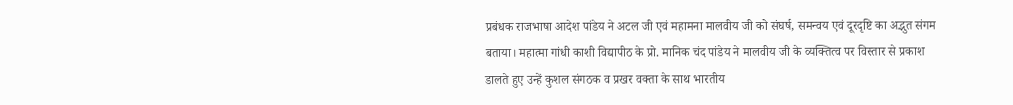प्रबंधक राजभाषा आदेश पांडेय ने अटल जी एवं महामना मालवीय जी को संघर्ष, समन्वय एवं दूरदृष्टि का अद्भुत संगम बताया। महात्मा गांधी काशी विद्यापीठ के प्रो. मानिक चंद पांडेय ने मालवीय जी के व्यक्तित्व पर विस्तार से प्रकाश डालते हुए उन्हें कुशल संगठक व प्रखर वक्ता के साथ भारतीय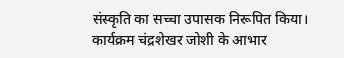संस्कृति का सच्चा उपासक निरूपित किया। कार्यक्रम चंद्रशेखर जोशी के आभार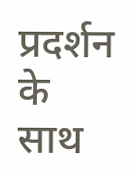प्रदर्शन के साथ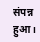संपन्न हुआ।